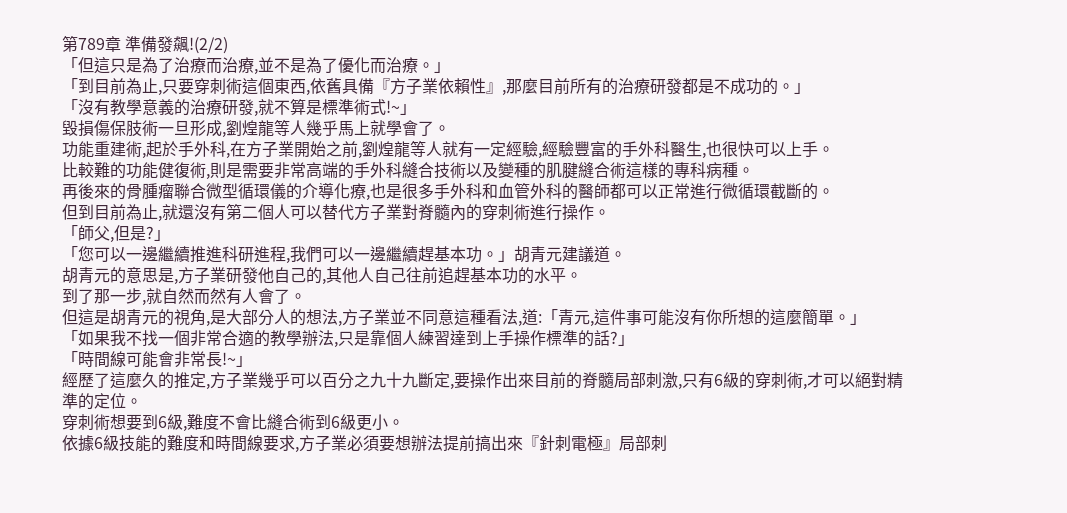第789章 準備發飆!(2/2)
「但這只是為了治療而治療,並不是為了優化而治療。」
「到目前為止,只要穿刺術這個東西,依舊具備『方子業依賴性』,那麼目前所有的治療研發都是不成功的。」
「沒有教學意義的治療研發,就不算是標準術式!~」
毀損傷保肢術一旦形成,劉煌龍等人幾乎馬上就學會了。
功能重建術,起於手外科,在方子業開始之前,劉煌龍等人就有一定經驗,經驗豐富的手外科醫生,也很快可以上手。
比較難的功能健復術,則是需要非常高端的手外科縫合技術以及變種的肌腱縫合術這樣的專科病種。
再後來的骨腫瘤聯合微型循環儀的介導化療,也是很多手外科和血管外科的醫師都可以正常進行微循環截斷的。
但到目前為止,就還沒有第二個人可以替代方子業對脊髓內的穿刺術進行操作。
「師父,但是?」
「您可以一邊繼續推進科研進程,我們可以一邊繼續趕基本功。」胡青元建議道。
胡青元的意思是,方子業研發他自己的,其他人自己往前追趕基本功的水平。
到了那一步,就自然而然有人會了。
但這是胡青元的視角,是大部分人的想法,方子業並不同意這種看法,道:「青元,這件事可能沒有你所想的這麼簡單。」
「如果我不找一個非常合適的教學辦法,只是靠個人練習達到上手操作標準的話?」
「時間線可能會非常長!~」
經歷了這麼久的推定,方子業幾乎可以百分之九十九斷定,要操作出來目前的脊髓局部刺激,只有6級的穿刺術,才可以絕對精準的定位。
穿刺術想要到6級,難度不會比縫合術到6級更小。
依據6級技能的難度和時間線要求,方子業必須要想辦法提前搞出來『針刺電極』局部刺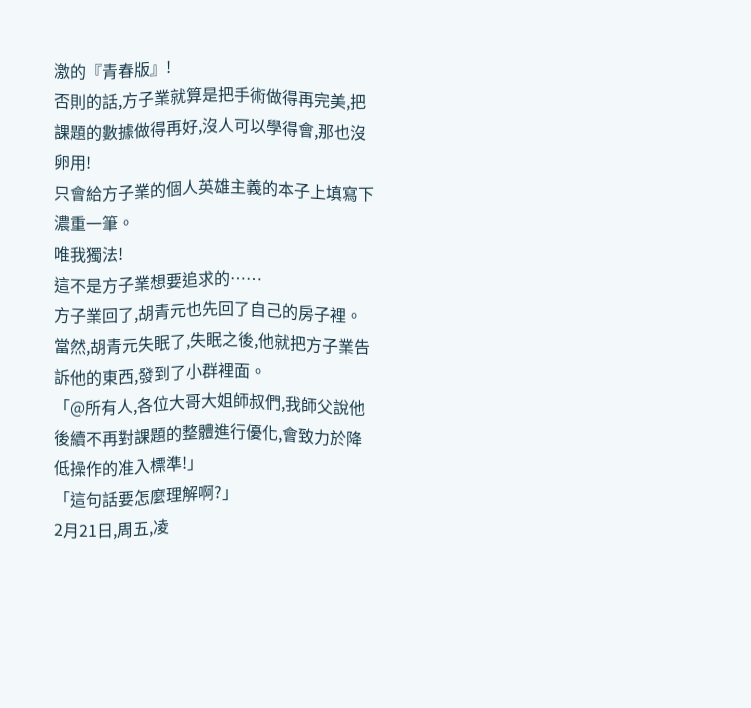激的『青春版』!
否則的話,方子業就算是把手術做得再完美,把課題的數據做得再好,沒人可以學得會,那也沒卵用!
只會給方子業的個人英雄主義的本子上填寫下濃重一筆。
唯我獨法!
這不是方子業想要追求的……
方子業回了,胡青元也先回了自己的房子裡。
當然,胡青元失眠了,失眠之後,他就把方子業告訴他的東西,發到了小群裡面。
「@所有人,各位大哥大姐師叔們,我師父說他後續不再對課題的整體進行優化,會致力於降低操作的准入標準!」
「這句話要怎麼理解啊?」
2月21日,周五,凌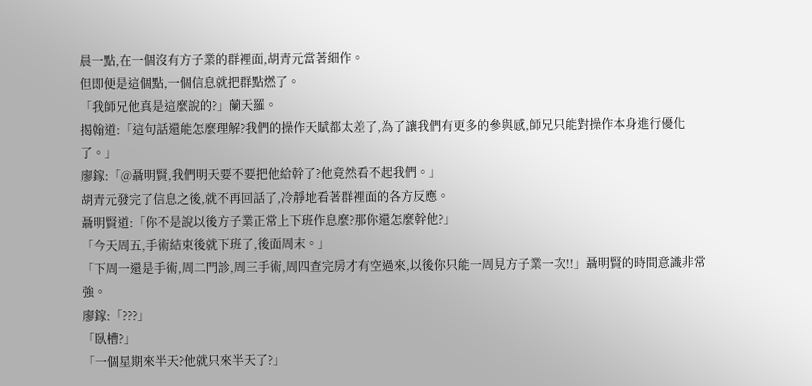晨一點,在一個沒有方子業的群裡面,胡青元當著細作。
但即便是這個點,一個信息就把群點燃了。
「我師兄他真是這麼說的?」蘭天羅。
揭翰道:「這句話還能怎麼理解?我們的操作天賦都太差了,為了讓我們有更多的參與感,師兄只能對操作本身進行優化了。」
廖鎵:「@聶明賢,我們明天要不要把他給幹了?他竟然看不起我們。」
胡青元發完了信息之後,就不再回話了,冷靜地看著群裡面的各方反應。
聶明賢道:「你不是說以後方子業正常上下班作息麼?那你還怎麼幹他?」
「今天周五,手術結束後就下班了,後面周末。」
「下周一還是手術,周二門診,周三手術,周四查完房才有空過來,以後你只能一周見方子業一次!!」聶明賢的時間意識非常強。
廖鎵:「???」
「臥槽?」
「一個星期來半天?他就只來半天了?」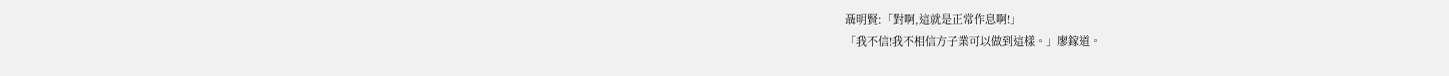聶明賢:「對啊,這就是正常作息啊!」
「我不信!我不相信方子業可以做到這樣。」廖鎵道。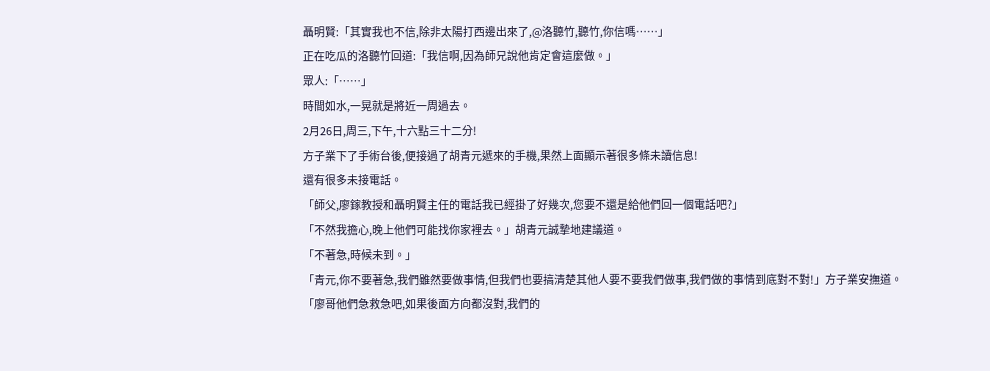聶明賢:「其實我也不信,除非太陽打西邊出來了,@洛聽竹,聽竹,你信嗎……」
正在吃瓜的洛聽竹回道:「我信啊,因為師兄說他肯定會這麼做。」
眾人:「……」
時間如水,一晃就是將近一周過去。
2月26日,周三,下午,十六點三十二分!
方子業下了手術台後,便接過了胡青元遞來的手機,果然上面顯示著很多條未讀信息!
還有很多未接電話。
「師父,廖鎵教授和聶明賢主任的電話我已經掛了好幾次,您要不還是給他們回一個電話吧?」
「不然我擔心,晚上他們可能找你家裡去。」胡青元誠摯地建議道。
「不著急,時候未到。」
「青元,你不要著急,我們雖然要做事情,但我們也要搞清楚其他人要不要我們做事,我們做的事情到底對不對!」方子業安撫道。
「廖哥他們急救急吧,如果後面方向都沒對,我們的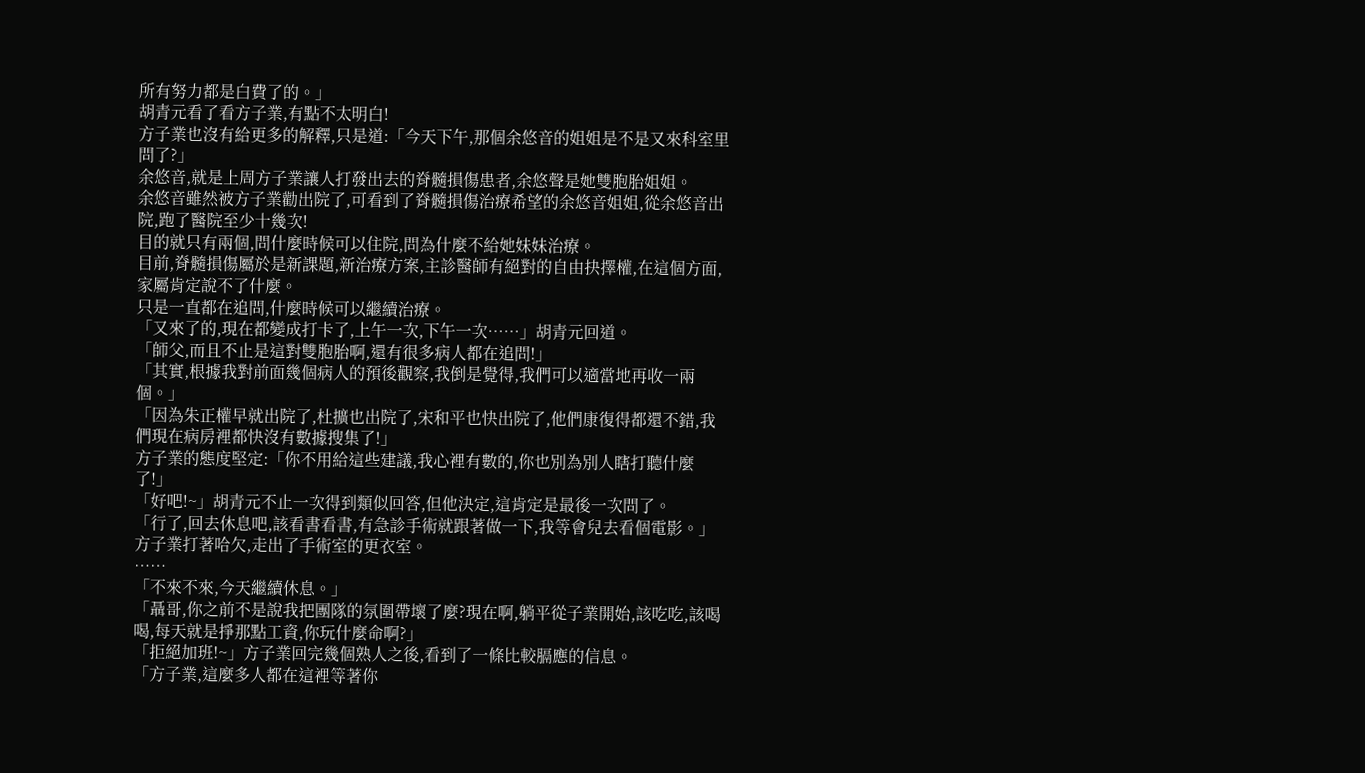所有努力都是白費了的。」
胡青元看了看方子業,有點不太明白!
方子業也沒有給更多的解釋,只是道:「今天下午,那個余悠音的姐姐是不是又來科室里問了?」
余悠音,就是上周方子業讓人打發出去的脊髓損傷患者,余悠聲是她雙胞胎姐姐。
余悠音雖然被方子業勸出院了,可看到了脊髓損傷治療希望的余悠音姐姐,從余悠音出院,跑了醫院至少十幾次!
目的就只有兩個,問什麼時候可以住院,問為什麼不給她妹妹治療。
目前,脊髓損傷屬於是新課題,新治療方案,主診醫師有絕對的自由抉擇權,在這個方面,家屬肯定說不了什麼。
只是一直都在追問,什麼時候可以繼續治療。
「又來了的,現在都變成打卡了,上午一次,下午一次……」胡青元回道。
「師父,而且不止是這對雙胞胎啊,還有很多病人都在追問!」
「其實,根據我對前面幾個病人的預後觀察,我倒是覺得,我們可以適當地再收一兩個。」
「因為朱正權早就出院了,杜擴也出院了,宋和平也快出院了,他們康復得都還不錯,我們現在病房裡都快沒有數據搜集了!」
方子業的態度堅定:「你不用給這些建議,我心裡有數的,你也別為別人瞎打聽什麼了!」
「好吧!~」胡青元不止一次得到類似回答,但他決定,這肯定是最後一次問了。
「行了,回去休息吧,該看書看書,有急診手術就跟著做一下,我等會兒去看個電影。」方子業打著哈欠,走出了手術室的更衣室。
……
「不來不來,今天繼續休息。」
「聶哥,你之前不是說我把團隊的氛圍帶壞了麼?現在啊,躺平從子業開始,該吃吃,該喝喝,每天就是掙那點工資,你玩什麼命啊?」
「拒絕加班!~」方子業回完幾個熟人之後,看到了一條比較膈應的信息。
「方子業,這麼多人都在這裡等著你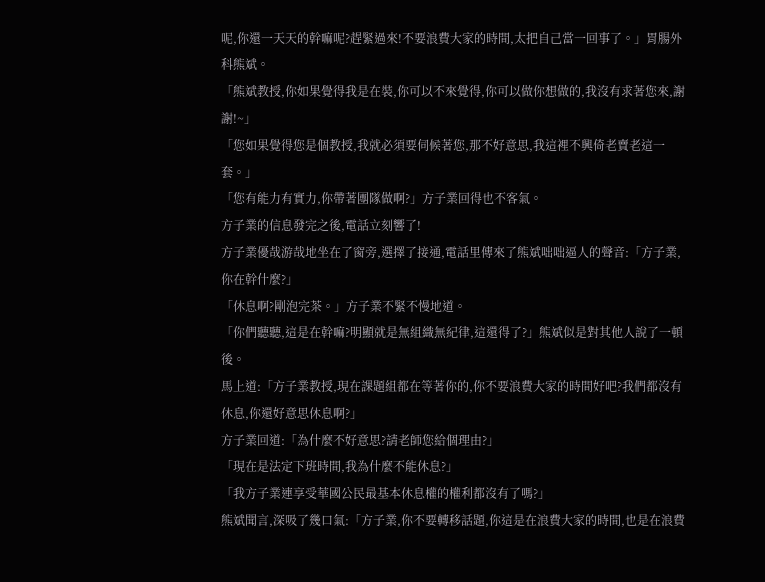呢,你還一天天的幹嘛呢?趕緊過來!不要浪費大家的時間,太把自己當一回事了。」胃腸外科熊斌。
「熊斌教授,你如果覺得我是在裝,你可以不來覺得,你可以做你想做的,我沒有求著您來,謝謝!~」
「您如果覺得您是個教授,我就必須要伺候著您,那不好意思,我這裡不興倚老賣老這一套。」
「您有能力有實力,你帶著團隊做啊?」方子業回得也不客氣。
方子業的信息發完之後,電話立刻響了!
方子業優哉游哉地坐在了窗旁,選擇了接通,電話里傳來了熊斌咄咄逼人的聲音:「方子業,你在幹什麼?」
「休息啊?剛泡完茶。」方子業不緊不慢地道。
「你們聽聽,這是在幹嘛?明顯就是無組織無紀律,這還得了?」熊斌似是對其他人說了一頓後。
馬上道:「方子業教授,現在課題組都在等著你的,你不要浪費大家的時間好吧?我們都沒有休息,你還好意思休息啊?」
方子業回道:「為什麼不好意思?請老師您給個理由?」
「現在是法定下班時間,我為什麼不能休息?」
「我方子業連享受華國公民最基本休息權的權利都沒有了嗎?」
熊斌聞言,深吸了幾口氣:「方子業,你不要轉移話題,你這是在浪費大家的時間,也是在浪費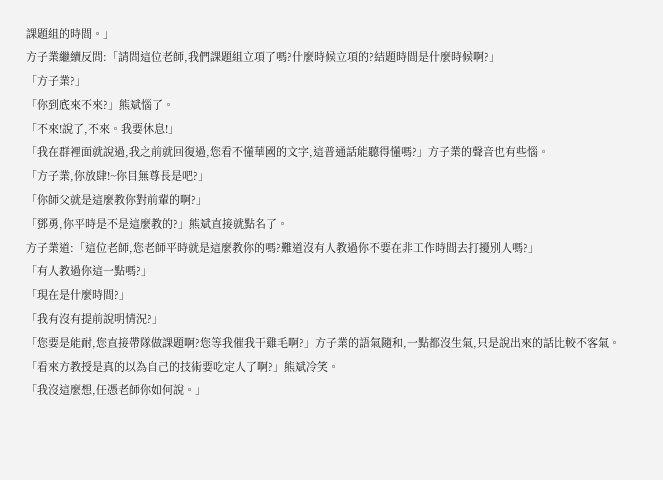課題組的時間。」
方子業繼續反問:「請問這位老師,我們課題組立項了嗎?什麼時候立項的?結題時間是什麼時候啊?」
「方子業?」
「你到底來不來?」熊斌惱了。
「不來!說了,不來。我要休息!」
「我在群裡面就說過,我之前就回復過,您看不懂華國的文字,這普通話能聽得懂嗎?」方子業的聲音也有些惱。
「方子業,你放肆!~你目無尊長是吧?」
「你師父就是這麼教你對前輩的啊?」
「鄧勇,你平時是不是這麼教的?」熊斌直接就點名了。
方子業道:「這位老師,您老師平時就是這麼教你的嗎?難道沒有人教過你不要在非工作時間去打擾別人嗎?」
「有人教過你這一點嗎?」
「現在是什麼時間?」
「我有沒有提前說明情況?」
「您要是能耐,您直接帶隊做課題啊?您等我催我干雞毛啊?」方子業的語氣隨和,一點都沒生氣,只是說出來的話比較不客氣。
「看來方教授是真的以為自己的技術要吃定人了啊?」熊斌冷笑。
「我沒這麼想,任憑老師你如何說。」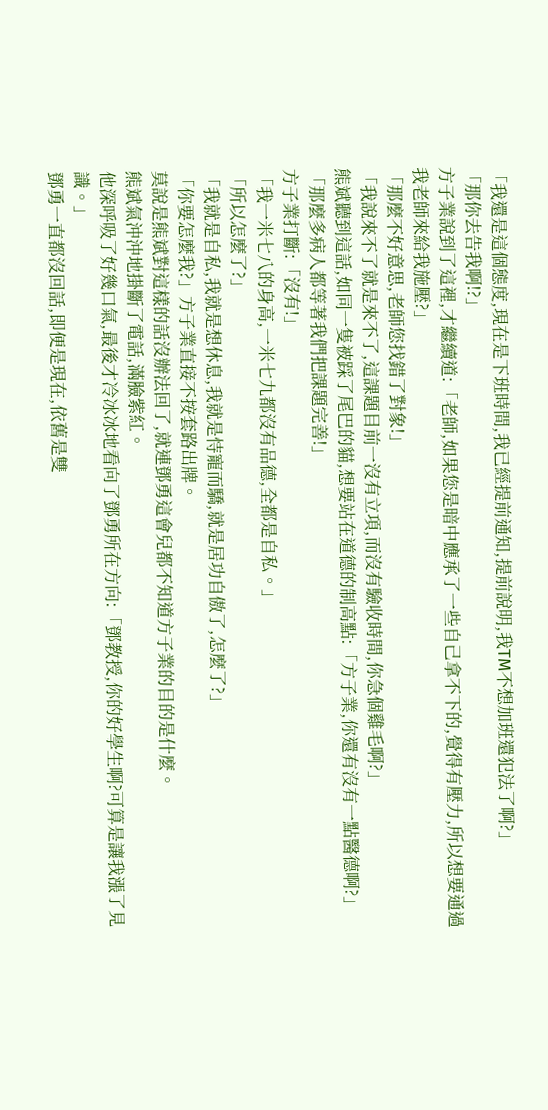「我還是這個態度,現在是下班時間,我已經提前通知,提前說明,我TM不想加班還犯法了啊?」
「那你去告我啊!?」
方子業說到了這裡,才繼續道:「老師,如果您是暗中應承了一些自己拿不下的,覺得有壓力,所以想要通過我老師來給我施壓?」
「那麼不好意思,老師您找錯了對象!」
「我說來不了就是來不了,這課題目前一沒有立項,而沒有驗收時間,你急個雞毛啊?」
熊斌聽到這話,如同一隻被踩了尾巴的貓,想要站在道德的制高點:「方子業,你還有沒有一點醫德啊?」
「那麼多病人都等著我們把課題完善!」
方子業打斷:「沒有!」
「我一米七八的身高,一米七九都沒有品德,全都是自私。」
「所以怎麼了?」
「我就是自私,我就是想休息,我就是恃寵而驕,就是居功自傲了,怎麼了?」
「你要怎麼我?」方子業直接不按套路出牌。
莫說是熊斌對這樣的話沒辦法回了,就連鄧勇這會兒都不知道方子業的目的是什麼。
熊斌氣沖沖地掛斷了電話,滿臉紫紅。
他深呼吸了好幾口氣,最後才冷冰冰地看向了鄧勇所在方向:「鄧教授,你的好學生啊?可算是讓我漲了見識。」
鄧勇一直都沒回話,即便是現在,依舊是雙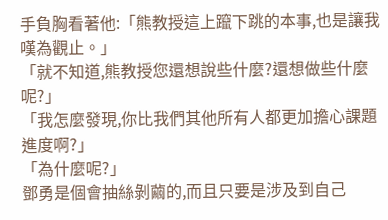手負胸看著他:「熊教授這上躥下跳的本事,也是讓我嘆為觀止。」
「就不知道,熊教授您還想說些什麼?還想做些什麼呢?」
「我怎麼發現,你比我們其他所有人都更加擔心課題進度啊?」
「為什麼呢?」
鄧勇是個會抽絲剝繭的,而且只要是涉及到自己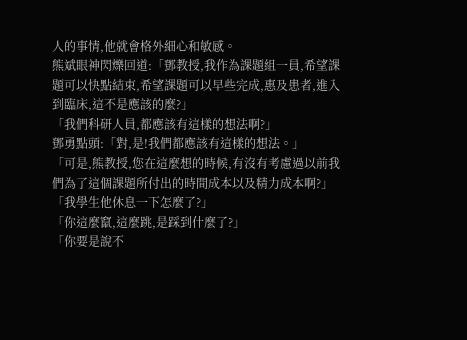人的事情,他就會格外細心和敏感。
熊斌眼神閃爍回道:「鄧教授,我作為課題組一員,希望課題可以快點結束,希望課題可以早些完成,惠及患者,進入到臨床,這不是應該的麼?」
「我們科研人員,都應該有這樣的想法啊?」
鄧勇點頭:「對,是!我們都應該有這樣的想法。」
「可是,熊教授,您在這麼想的時候,有沒有考慮過以前我們為了這個課題所付出的時間成本以及精力成本啊?」
「我學生他休息一下怎麼了?」
「你這麼竄,這麼跳,是踩到什麼了?」
「你要是說不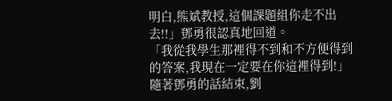明白,熊斌教授,這個課題組你走不出去!!」鄧勇很認真地回道。
「我從我學生那裡得不到和不方便得到的答案,我現在一定要在你這裡得到!」
隨著鄧勇的話結束,劉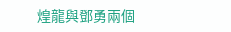煌龍與鄧勇兩個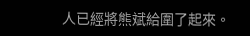人已經將熊斌給圍了起來。